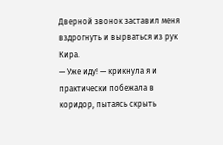Дверной звонок заставил меня вздрогнуть и вырваться из рук Кира.
— Уже иду! — крикнула я и практически побежала в коридор, пытаясь скрыть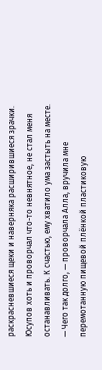раскрасневшиеся щеки и наверняка расширившиеся зрачки.
Юсупов хоть и проворчал что-то невнятное, не стал меня останавливать. К счастью, ему хватило ума застыть на месте.
— Чего так долго, — проворчала Алла, вручила мне перемотанную пищевой плёнкой пластиковую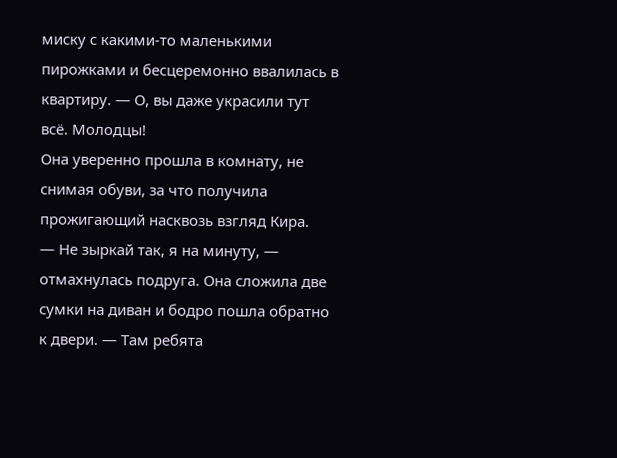миску с какими-то маленькими пирожками и бесцеремонно ввалилась в квартиру. — О, вы даже украсили тут всё. Молодцы!
Она уверенно прошла в комнату, не снимая обуви, за что получила прожигающий насквозь взгляд Кира.
— Не зыркай так, я на минуту, — отмахнулась подруга. Она сложила две сумки на диван и бодро пошла обратно к двери. — Там ребята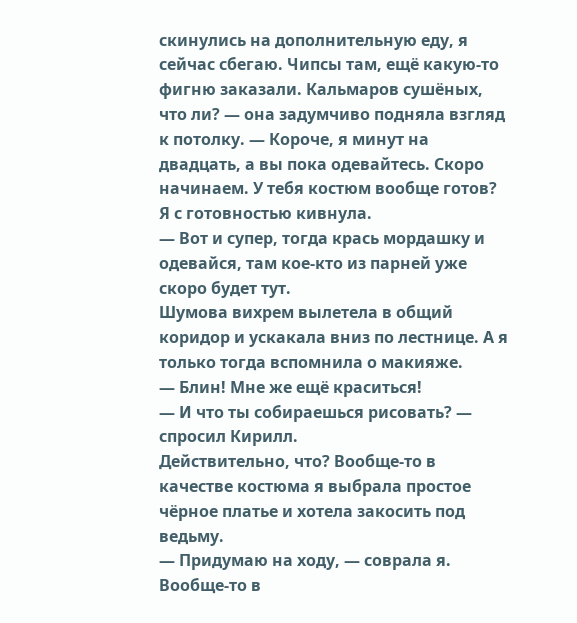скинулись на дополнительную еду, я сейчас сбегаю. Чипсы там, ещё какую-то фигню заказали. Кальмаров сушёных, что ли? — она задумчиво подняла взгляд к потолку. — Короче, я минут на двадцать, а вы пока одевайтесь. Скоро начинаем. У тебя костюм вообще готов?
Я с готовностью кивнула.
— Вот и супер, тогда крась мордашку и одевайся, там кое-кто из парней уже скоро будет тут.
Шумова вихрем вылетела в общий коридор и ускакала вниз по лестнице. А я только тогда вспомнила о макияже.
— Блин! Мне же ещё краситься!
— И что ты собираешься рисовать? — спросил Кирилл.
Действительно, что? Вообще-то в качестве костюма я выбрала простое чёрное платье и хотела закосить под ведьму.
— Придумаю на ходу, — соврала я.
Вообще-то в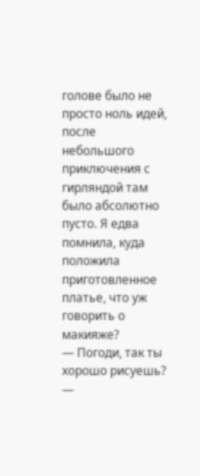голове было не просто ноль идей, после небольшого приключения с гирляндой там было абсолютно пусто. Я едва помнила, куда положила приготовленное платье, что уж говорить о макияже?
— Погоди, так ты хорошо рисуешь? —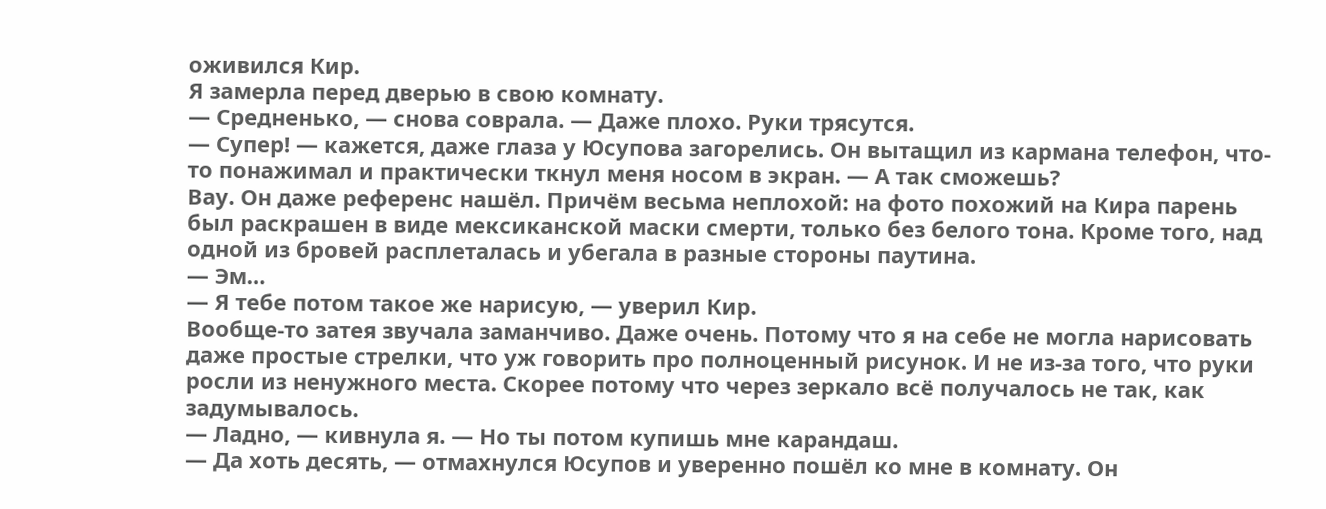оживился Кир.
Я замерла перед дверью в свою комнату.
— Средненько, — снова соврала. — Даже плохо. Руки трясутся.
— Супер! — кажется, даже глаза у Юсупова загорелись. Он вытащил из кармана телефон, что-то понажимал и практически ткнул меня носом в экран. — А так сможешь?
Вау. Он даже референс нашёл. Причём весьма неплохой: на фото похожий на Кира парень был раскрашен в виде мексиканской маски смерти, только без белого тона. Кроме того, над одной из бровей расплеталась и убегала в разные стороны паутина.
— Эм…
— Я тебе потом такое же нарисую, — уверил Кир.
Вообще-то затея звучала заманчиво. Даже очень. Потому что я на себе не могла нарисовать даже простые стрелки, что уж говорить про полноценный рисунок. И не из-за того, что руки росли из ненужного места. Скорее потому что через зеркало всё получалось не так, как задумывалось.
— Ладно, — кивнула я. — Но ты потом купишь мне карандаш.
— Да хоть десять, — отмахнулся Юсупов и уверенно пошёл ко мне в комнату. Он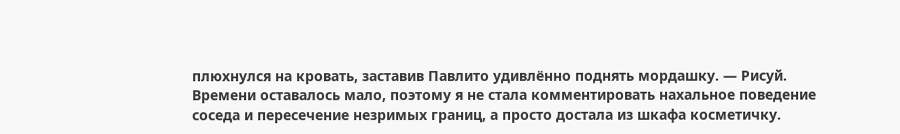плюхнулся на кровать, заставив Павлито удивлённо поднять мордашку. — Рисуй.
Времени оставалось мало, поэтому я не стала комментировать нахальное поведение соседа и пересечение незримых границ, а просто достала из шкафа косметичку.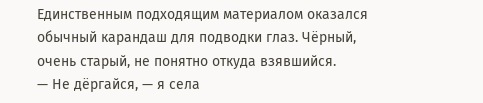Единственным подходящим материалом оказался обычный карандаш для подводки глаз. Чёрный, очень старый, не понятно откуда взявшийся.
— Не дёргайся, — я села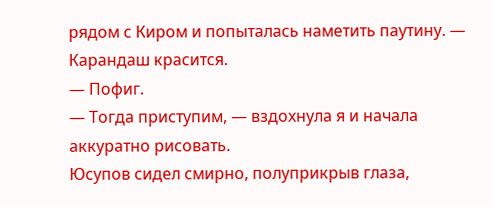рядом с Киром и попыталась наметить паутину. — Карандаш красится.
— Пофиг.
— Тогда приступим, — вздохнула я и начала аккуратно рисовать.
Юсупов сидел смирно, полуприкрыв глаза,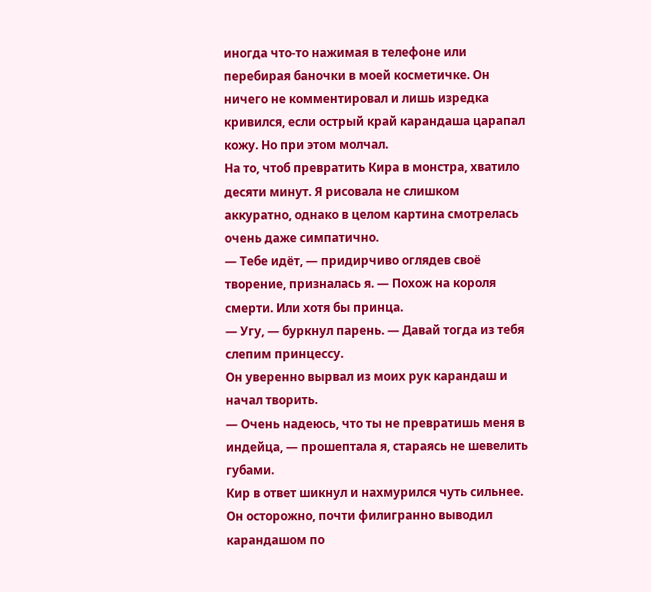иногда что-то нажимая в телефоне или перебирая баночки в моей косметичке. Он ничего не комментировал и лишь изредка кривился, если острый край карандаша царапал кожу. Но при этом молчал.
На то, чтоб превратить Кира в монстра, хватило десяти минут. Я рисовала не слишком аккуратно, однако в целом картина смотрелась очень даже симпатично.
— Тебе идёт, — придирчиво оглядев своё творение, призналась я. — Похож на короля смерти. Или хотя бы принца.
— Угу, — буркнул парень. — Давай тогда из тебя слепим принцессу.
Он уверенно вырвал из моих рук карандаш и начал творить.
— Очень надеюсь, что ты не превратишь меня в индейца, — прошептала я, стараясь не шевелить губами.
Кир в ответ шикнул и нахмурился чуть сильнее. Он осторожно, почти филигранно выводил карандашом по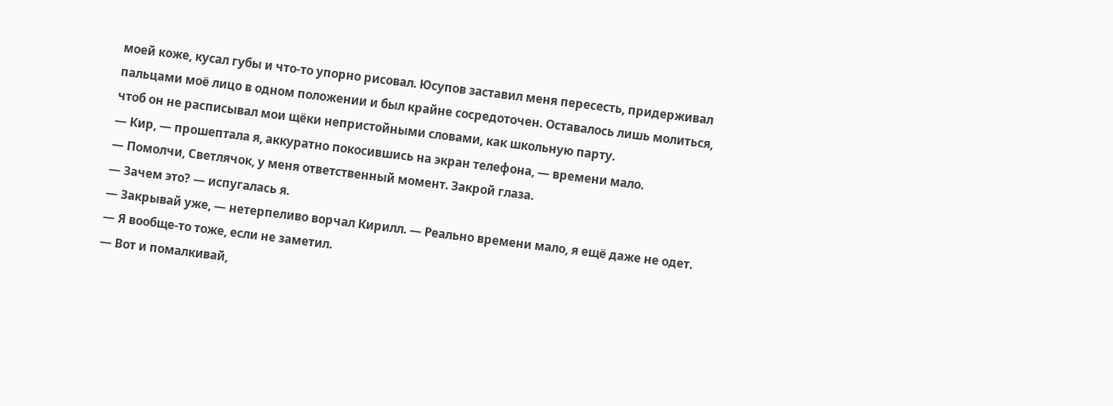моей коже, кусал губы и что-то упорно рисовал. Юсупов заставил меня пересесть, придерживал пальцами моё лицо в одном положении и был крайне сосредоточен. Оставалось лишь молиться, чтоб он не расписывал мои щёки непристойными словами, как школьную парту.
— Кир, — прошептала я, аккуратно покосившись на экран телефона, — времени мало.
— Помолчи, Светлячок, у меня ответственный момент. Закрой глаза.
— Зачем это? — испугалась я.
— Закрывай уже, — нетерпеливо ворчал Кирилл. — Реально времени мало, я ещё даже не одет.
— Я вообще-то тоже, если не заметил.
— Вот и помалкивай,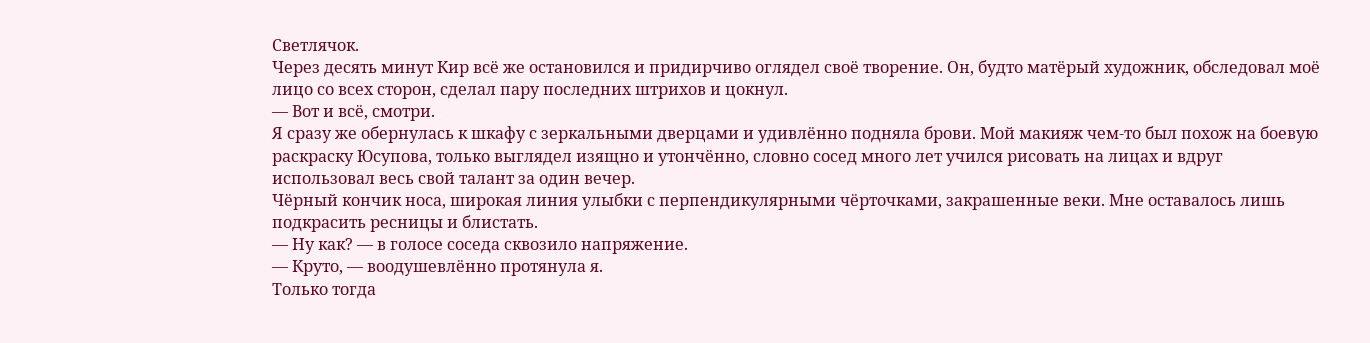Светлячок.
Через десять минут Кир всё же остановился и придирчиво оглядел своё творение. Он, будто матёрый художник, обследовал моё лицо со всех сторон, сделал пару последних штрихов и цокнул.
— Вот и всё, смотри.
Я сразу же обернулась к шкафу с зеркальными дверцами и удивлённо подняла брови. Мой макияж чем-то был похож на боевую раскраску Юсупова, только выглядел изящно и утончённо, словно сосед много лет учился рисовать на лицах и вдруг использовал весь свой талант за один вечер.
Чёрный кончик носа, широкая линия улыбки с перпендикулярными чёрточками, закрашенные веки. Мне оставалось лишь подкрасить ресницы и блистать.
— Ну как? — в голосе соседа сквозило напряжение.
— Круто, — воодушевлённо протянула я.
Только тогда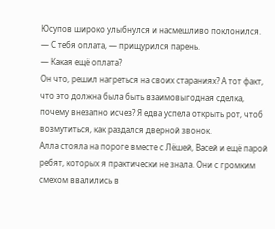Юсупов широко улыбнулся и насмешливо поклонился.
— С тебя оплата, — прищурился парень.
— Какая ещё оплата?
Он что, решил нагреться на своих стараниях? А тот факт, что это должна была быть взаимовыгодная сделка, почему внезапно исчез? Я едва успела открыть рот, чтоб возмутиться, как раздался дверной звонок.
Алла стояла на пороге вместе с Лёшей, Васей и ещё парой ребят, которых я практически не знала. Они с громким смехом ввалились в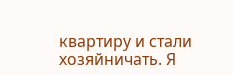квартиру и стали хозяйничать. Я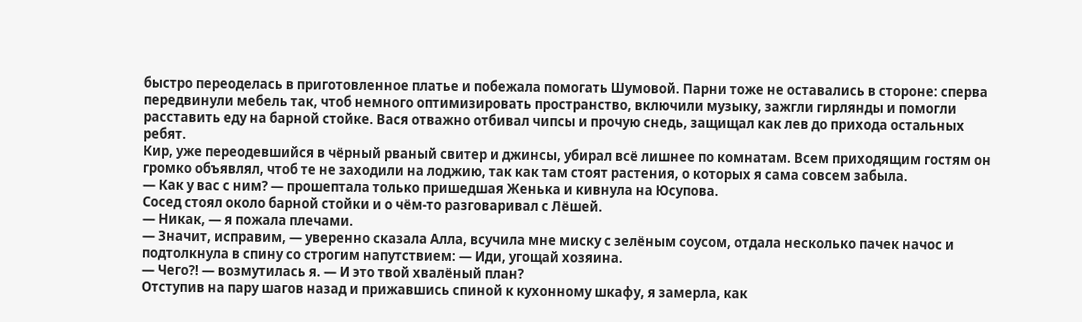быстро переоделась в приготовленное платье и побежала помогать Шумовой. Парни тоже не оставались в стороне: сперва передвинули мебель так, чтоб немного оптимизировать пространство, включили музыку, зажгли гирлянды и помогли расставить еду на барной стойке. Вася отважно отбивал чипсы и прочую снедь, защищал как лев до прихода остальных ребят.
Кир, уже переодевшийся в чёрный рваный свитер и джинсы, убирал всё лишнее по комнатам. Всем приходящим гостям он громко объявлял, чтоб те не заходили на лоджию, так как там стоят растения, о которых я сама совсем забыла.
— Как у вас с ним? — прошептала только пришедшая Женька и кивнула на Юсупова.
Сосед стоял около барной стойки и о чём-то разговаривал с Лёшей.
— Никак, — я пожала плечами.
— Значит, исправим, — уверенно сказала Алла, всучила мне миску с зелёным соусом, отдала несколько пачек начос и подтолкнула в спину со строгим напутствием: — Иди, угощай хозяина.
— Чего⁈ — возмутилась я. — И это твой хвалёный план?
Отступив на пару шагов назад и прижавшись спиной к кухонному шкафу, я замерла, как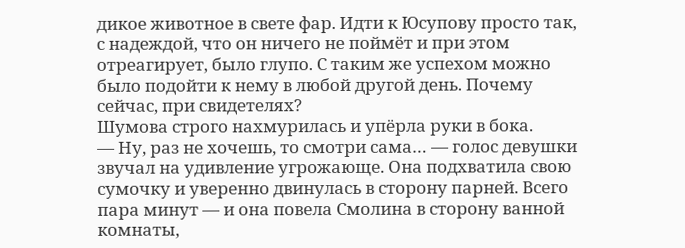дикое животное в свете фар. Идти к Юсупову просто так, с надеждой, что он ничего не поймёт и при этом отреагирует, было глупо. С таким же успехом можно было подойти к нему в любой другой день. Почему сейчас, при свидетелях?
Шумова строго нахмурилась и упёрла руки в бока.
— Ну, раз не хочешь, то смотри сама… — голос девушки звучал на удивление угрожающе. Она подхватила свою сумочку и уверенно двинулась в сторону парней. Всего пара минут — и она повела Смолина в сторону ванной комнаты,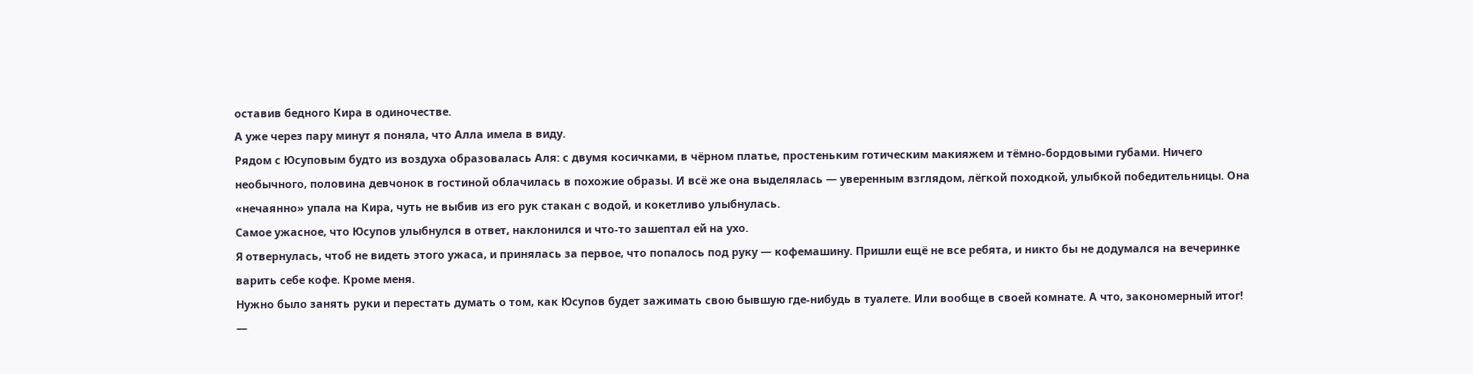оставив бедного Кира в одиночестве.
А уже через пару минут я поняла, что Алла имела в виду.
Рядом с Юсуповым будто из воздуха образовалась Аля: с двумя косичками, в чёрном платье, простеньким готическим макияжем и тёмно-бордовыми губами. Ничего необычного, половина девчонок в гостиной облачилась в похожие образы. И всё же она выделялась — уверенным взглядом, лёгкой походкой, улыбкой победительницы. Она «нечаянно» упала на Кира, чуть не выбив из его рук стакан с водой, и кокетливо улыбнулась.
Самое ужасное, что Юсупов улыбнулся в ответ, наклонился и что-то зашептал ей на ухо.
Я отвернулась, чтоб не видеть этого ужаса, и принялась за первое, что попалось под руку — кофемашину. Пришли ещё не все ребята, и никто бы не додумался на вечеринке варить себе кофе. Кроме меня.
Нужно было занять руки и перестать думать о том, как Юсупов будет зажимать свою бывшую где-нибудь в туалете. Или вообще в своей комнате. А что, закономерный итог!
—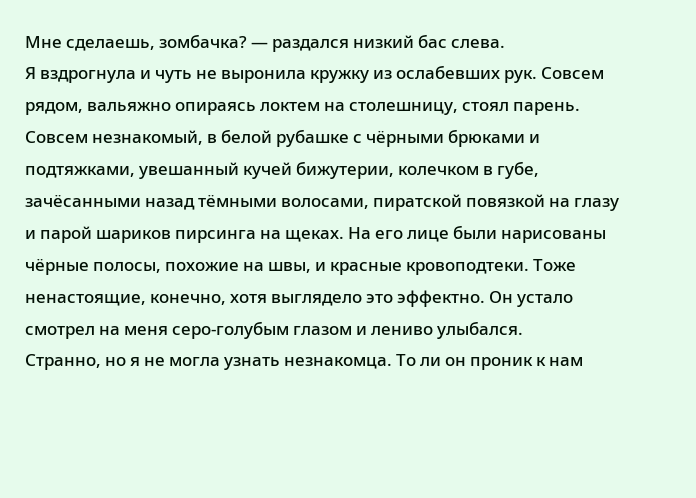Мне сделаешь, зомбачка? — раздался низкий бас слева.
Я вздрогнула и чуть не выронила кружку из ослабевших рук. Совсем рядом, вальяжно опираясь локтем на столешницу, стоял парень. Совсем незнакомый, в белой рубашке с чёрными брюками и подтяжками, увешанный кучей бижутерии, колечком в губе, зачёсанными назад тёмными волосами, пиратской повязкой на глазу и парой шариков пирсинга на щеках. На его лице были нарисованы чёрные полосы, похожие на швы, и красные кровоподтеки. Тоже ненастоящие, конечно, хотя выглядело это эффектно. Он устало смотрел на меня серо-голубым глазом и лениво улыбался.
Странно, но я не могла узнать незнакомца. То ли он проник к нам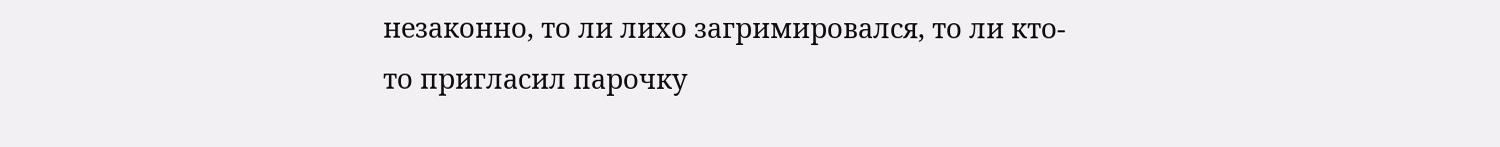незаконно, то ли лихо загримировался, то ли кто-то пригласил парочку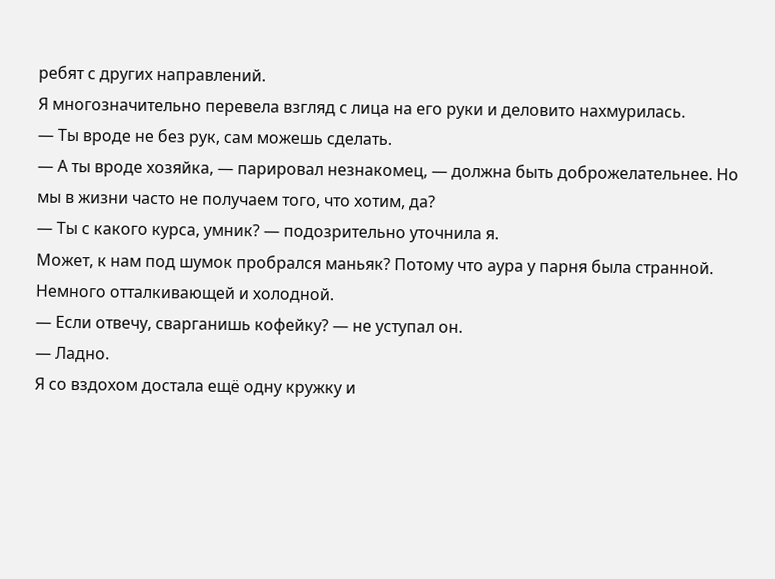ребят с других направлений.
Я многозначительно перевела взгляд с лица на его руки и деловито нахмурилась.
— Ты вроде не без рук, сам можешь сделать.
— А ты вроде хозяйка, — парировал незнакомец, — должна быть доброжелательнее. Но мы в жизни часто не получаем того, что хотим, да?
— Ты с какого курса, умник? — подозрительно уточнила я.
Может, к нам под шумок пробрался маньяк? Потому что аура у парня была странной. Немного отталкивающей и холодной.
— Если отвечу, сварганишь кофейку? — не уступал он.
— Ладно.
Я со вздохом достала ещё одну кружку и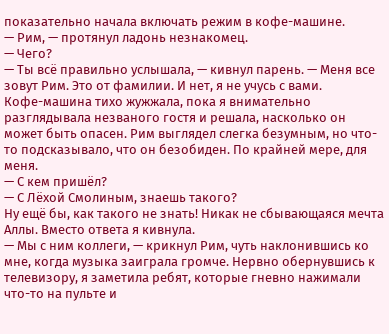показательно начала включать режим в кофе-машине.
— Рим, — протянул ладонь незнакомец.
— Чего?
— Ты всё правильно услышала, — кивнул парень. — Меня все зовут Рим. Это от фамилии. И нет, я не учусь с вами.
Кофе-машина тихо жужжала, пока я внимательно разглядывала незваного гостя и решала, насколько он может быть опасен. Рим выглядел слегка безумным, но что-то подсказывало, что он безобиден. По крайней мере, для меня.
— С кем пришёл?
— С Лёхой Смолиным, знаешь такого?
Ну ещё бы, как такого не знать! Никак не сбывающаяся мечта Аллы. Вместо ответа я кивнула.
— Мы с ним коллеги, — крикнул Рим, чуть наклонившись ко мне, когда музыка заиграла громче. Нервно обернувшись к телевизору, я заметила ребят, которые гневно нажимали что-то на пульте и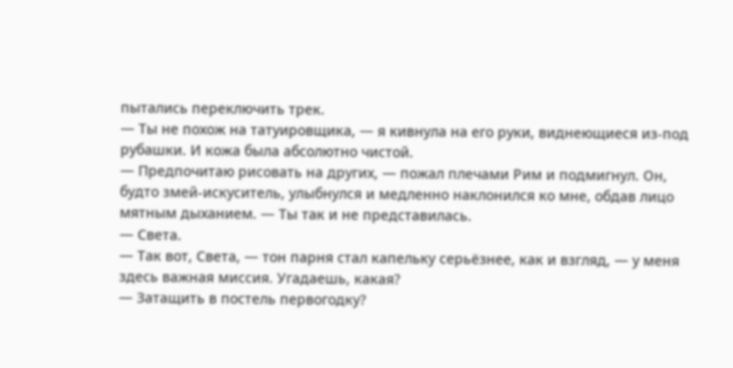пытались переключить трек.
— Ты не похож на татуировщика, — я кивнула на его руки, виднеющиеся из-под рубашки. И кожа была абсолютно чистой.
— Предпочитаю рисовать на других, — пожал плечами Рим и подмигнул. Он, будто змей-искуситель, улыбнулся и медленно наклонился ко мне, обдав лицо мятным дыханием. — Ты так и не представилась.
— Света.
— Так вот, Света, — тон парня стал капельку серьёзнее, как и взгляд, — у меня здесь важная миссия. Угадаешь, какая?
— Затащить в постель первогодку?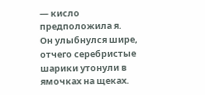— кисло предположила я.
Он улыбнулся шире, отчего серебристые шарики утонули в ямочках на щеках.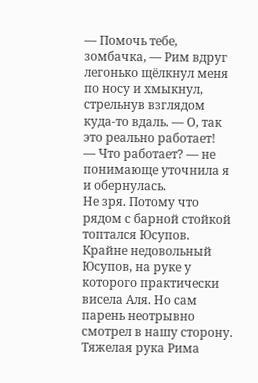— Помочь тебе, зомбачка, — Рим вдруг легонько щёлкнул меня по носу и хмыкнул, стрельнув взглядом куда-то вдаль. — О, так это реально работает!
— Что работает? — не понимающе уточнила я и обернулась.
Не зря. Потому что рядом с барной стойкой топтался Юсупов. Крайне недовольный Юсупов, на руке у которого практически висела Аля. Но сам парень неотрывно смотрел в нашу сторону.
Тяжелая рука Рима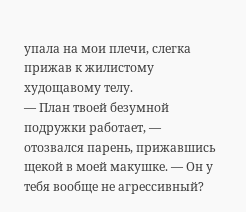упала на мои плечи, слегка прижав к жилистому худощавому телу.
— План твоей безумной подружки работает, — отозвался парень, прижавшись щекой в моей макушке. — Он у тебя вообще не агрессивный?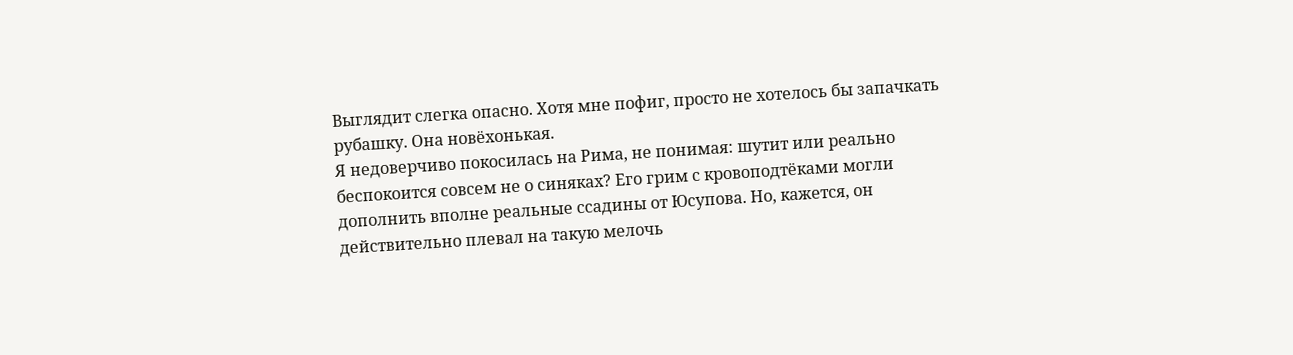Выглядит слегка опасно. Хотя мне пофиг, просто не хотелось бы запачкать рубашку. Она новёхонькая.
Я недоверчиво покосилась на Рима, не понимая: шутит или реально беспокоится совсем не о синяках? Его грим с кровоподтёками могли дополнить вполне реальные ссадины от Юсупова. Но, кажется, он действительно плевал на такую мелочь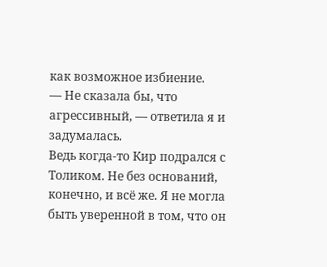как возможное избиение.
— Не сказала бы, что агрессивный, — ответила я и задумалась.
Ведь когда-то Кир подрался с Толиком. Не без оснований, конечно, и всё же. Я не могла быть уверенной в том, что он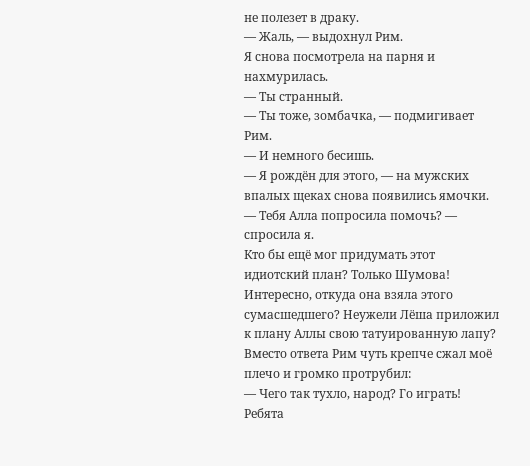не полезет в драку.
— Жаль, — выдохнул Рим.
Я снова посмотрела на парня и нахмурилась.
— Ты странный.
— Ты тоже, зомбачка, — подмигивает Рим.
— И немного бесишь.
— Я рождён для этого, — на мужских впалых щеках снова появились ямочки.
— Тебя Алла попросила помочь? — спросила я.
Кто бы ещё мог придумать этот идиотский план? Только Шумова! Интересно, откуда она взяла этого сумасшедшего? Неужели Лёша приложил к плану Аллы свою татуированную лапу?
Вместо ответа Рим чуть крепче сжал моё плечо и громко протрубил:
— Чего так тухло, народ? Го играть!
Ребята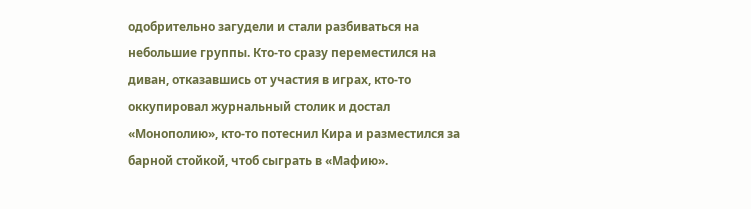одобрительно загудели и стали разбиваться на небольшие группы. Кто-то сразу переместился на диван, отказавшись от участия в играх, кто-то оккупировал журнальный столик и достал «Монополию», кто-то потеснил Кира и разместился за барной стойкой, чтоб сыграть в «Мафию».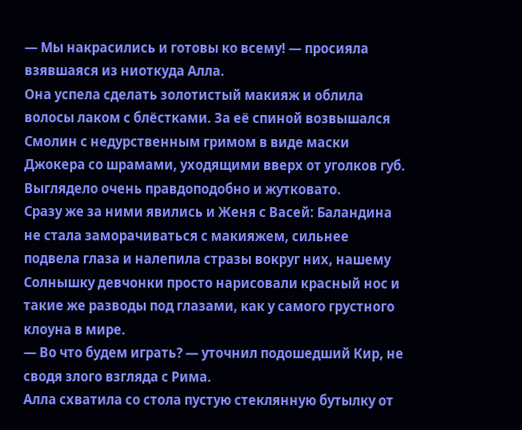— Мы накрасились и готовы ко всему! — просияла взявшаяся из ниоткуда Алла.
Она успела сделать золотистый макияж и облила волосы лаком с блёстками. За её спиной возвышался Смолин с недурственным гримом в виде маски Джокера со шрамами, уходящими вверх от уголков губ. Выглядело очень правдоподобно и жутковато.
Сразу же за ними явились и Женя с Васей: Баландина не стала заморачиваться с макияжем, сильнее подвела глаза и налепила стразы вокруг них, нашему Солнышку девчонки просто нарисовали красный нос и такие же разводы под глазами, как у самого грустного клоуна в мире.
— Во что будем играть? — уточнил подошедший Кир, не сводя злого взгляда с Рима.
Алла схватила со стола пустую стеклянную бутылку от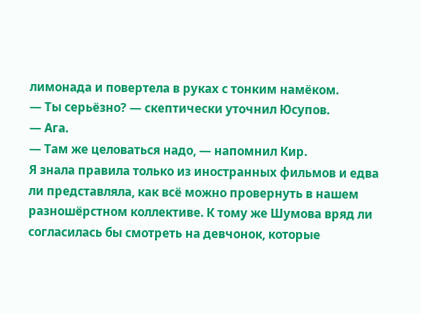лимонада и повертела в руках с тонким намёком.
— Ты серьёзно? — скептически уточнил Юсупов.
— Ага.
— Там же целоваться надо, — напомнил Кир.
Я знала правила только из иностранных фильмов и едва ли представляла, как всё можно провернуть в нашем разношёрстном коллективе. К тому же Шумова вряд ли согласилась бы смотреть на девчонок, которые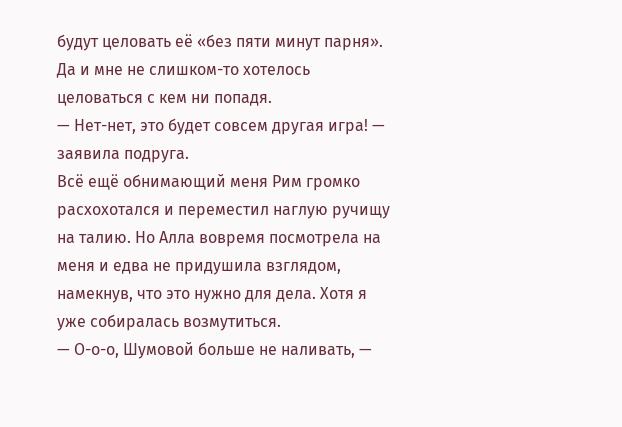будут целовать её «без пяти минут парня».
Да и мне не слишком-то хотелось целоваться с кем ни попадя.
— Нет-нет, это будет совсем другая игра! — заявила подруга.
Всё ещё обнимающий меня Рим громко расхохотался и переместил наглую ручищу на талию. Но Алла вовремя посмотрела на меня и едва не придушила взглядом, намекнув, что это нужно для дела. Хотя я уже собиралась возмутиться.
— О-о-о, Шумовой больше не наливать, —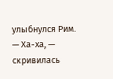улыбнулся Рим.
— Ха-ха, — скривилась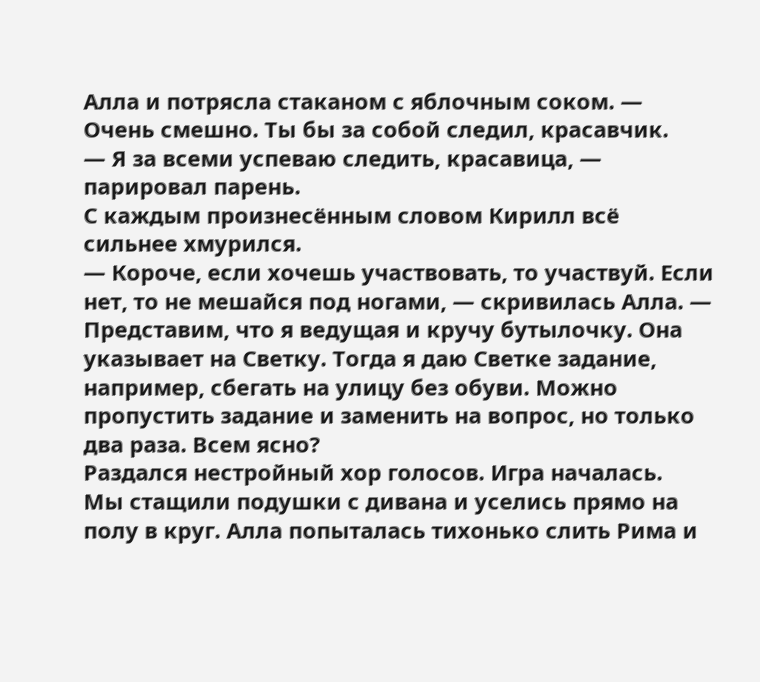Алла и потрясла стаканом с яблочным соком. — Очень смешно. Ты бы за собой следил, красавчик.
— Я за всеми успеваю следить, красавица, — парировал парень.
С каждым произнесённым словом Кирилл всё сильнее хмурился.
— Короче, если хочешь участвовать, то участвуй. Если нет, то не мешайся под ногами, — скривилась Алла. — Представим, что я ведущая и кручу бутылочку. Она указывает на Светку. Тогда я даю Светке задание, например, сбегать на улицу без обуви. Можно пропустить задание и заменить на вопрос, но только два раза. Всем ясно?
Раздался нестройный хор голосов. Игра началась.
Мы стащили подушки с дивана и уселись прямо на полу в круг. Алла попыталась тихонько слить Рима и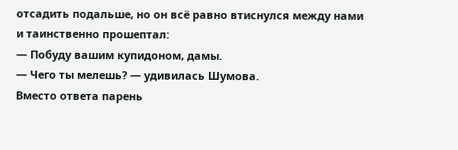отсадить подальше, но он всё равно втиснулся между нами и таинственно прошептал:
— Побуду вашим купидоном, дамы.
— Чего ты мелешь? — удивилась Шумова.
Вместо ответа парень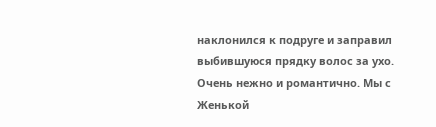наклонился к подруге и заправил выбившуюся прядку волос за ухо. Очень нежно и романтично. Мы с Женькой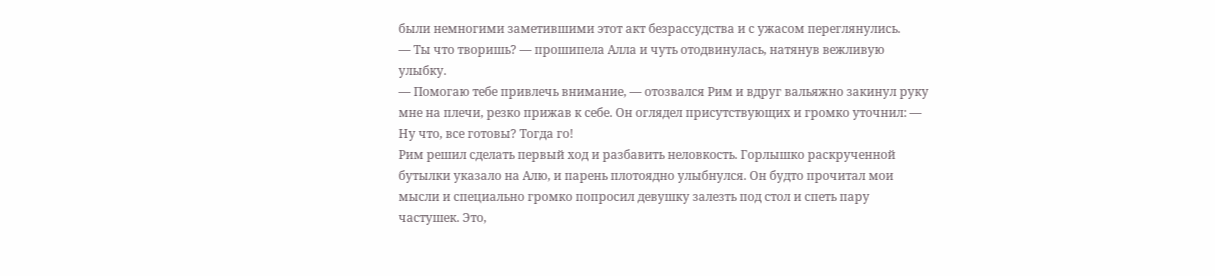были немногими заметившими этот акт безрассудства и с ужасом переглянулись.
— Ты что творишь? — прошипела Алла и чуть отодвинулась, натянув вежливую улыбку.
— Помогаю тебе привлечь внимание, — отозвался Рим и вдруг вальяжно закинул руку мне на плечи, резко прижав к себе. Он оглядел присутствующих и громко уточнил: — Ну что, все готовы? Тогда го!
Рим решил сделать первый ход и разбавить неловкость. Горлышко раскрученной бутылки указало на Алю, и парень плотоядно улыбнулся. Он будто прочитал мои мысли и специально громко попросил девушку залезть под стол и спеть пару частушек. Это,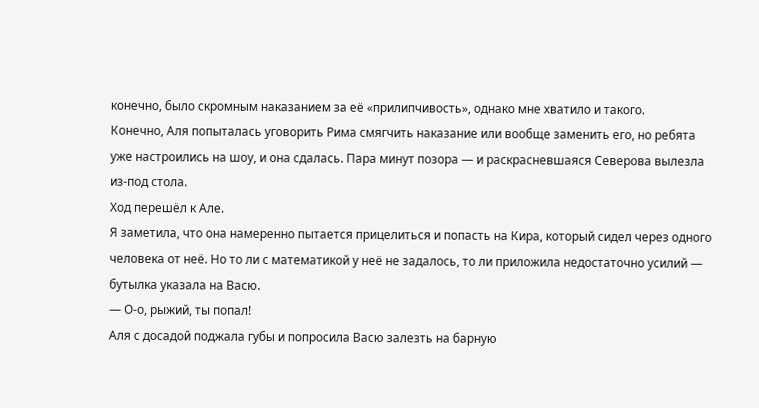конечно, было скромным наказанием за её «прилипчивость», однако мне хватило и такого.
Конечно, Аля попыталась уговорить Рима смягчить наказание или вообще заменить его, но ребята уже настроились на шоу, и она сдалась. Пара минут позора — и раскрасневшаяся Северова вылезла из-под стола.
Ход перешёл к Але.
Я заметила, что она намеренно пытается прицелиться и попасть на Кира, который сидел через одного человека от неё. Но то ли с математикой у неё не задалось, то ли приложила недостаточно усилий — бутылка указала на Васю.
— О-о, рыжий, ты попал!
Аля с досадой поджала губы и попросила Васю залезть на барную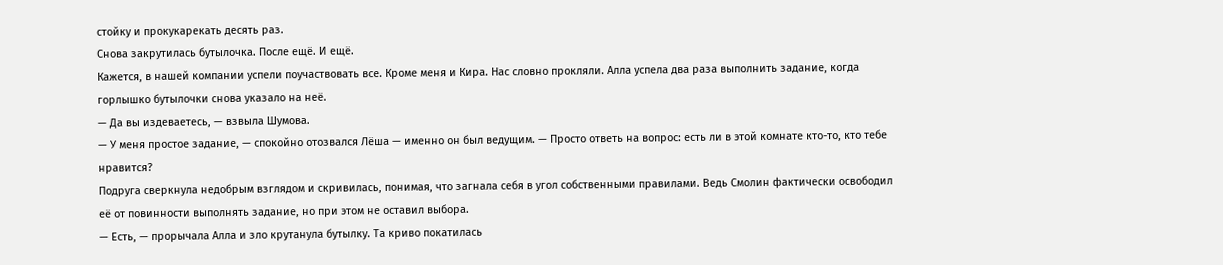стойку и прокукарекать десять раз.
Снова закрутилась бутылочка. После ещё. И ещё.
Кажется, в нашей компании успели поучаствовать все. Кроме меня и Кира. Нас словно прокляли. Алла успела два раза выполнить задание, когда горлышко бутылочки снова указало на неё.
— Да вы издеваетесь, — взвыла Шумова.
— У меня простое задание, — спокойно отозвался Лёша — именно он был ведущим. — Просто ответь на вопрос: есть ли в этой комнате кто-то, кто тебе нравится?
Подруга сверкнула недобрым взглядом и скривилась, понимая, что загнала себя в угол собственными правилами. Ведь Смолин фактически освободил её от повинности выполнять задание, но при этом не оставил выбора.
— Есть, — прорычала Алла и зло крутанула бутылку. Та криво покатилась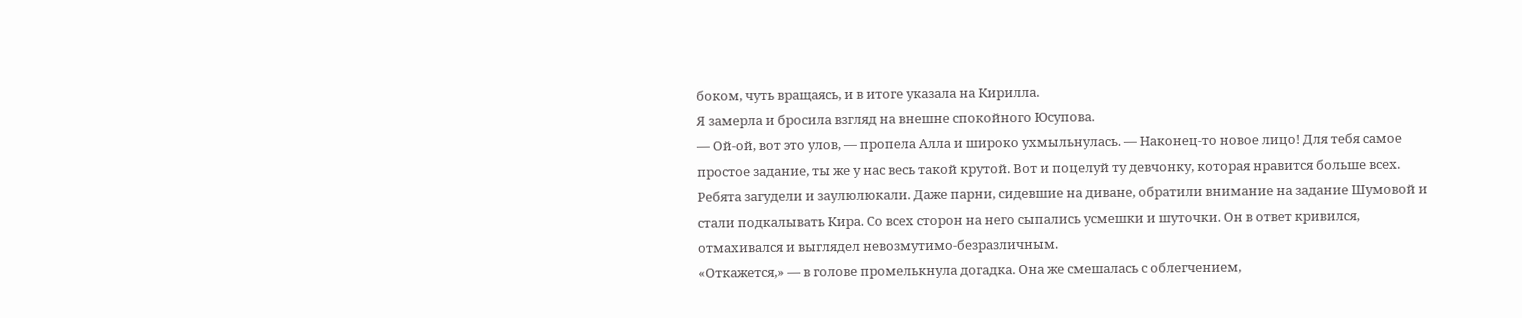боком, чуть вращаясь, и в итоге указала на Кирилла.
Я замерла и бросила взгляд на внешне спокойного Юсупова.
— Ой-ой, вот это улов, — пропела Алла и широко ухмыльнулась. — Наконец-то новое лицо! Для тебя самое простое задание, ты же у нас весь такой крутой. Вот и поцелуй ту девчонку, которая нравится больше всех.
Ребята загудели и заулюлюкали. Даже парни, сидевшие на диване, обратили внимание на задание Шумовой и стали подкалывать Кира. Со всех сторон на него сыпались усмешки и шуточки. Он в ответ кривился, отмахивался и выглядел невозмутимо-безразличным.
«Откажется,» — в голове промелькнула догадка. Она же смешалась с облегчением,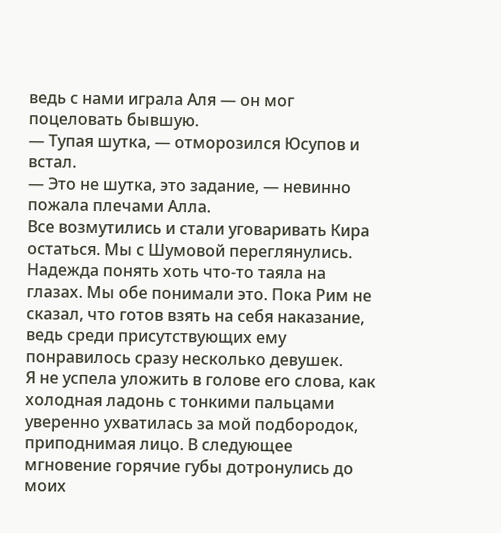ведь с нами играла Аля — он мог поцеловать бывшую.
— Тупая шутка, — отморозился Юсупов и встал.
— Это не шутка, это задание, — невинно пожала плечами Алла.
Все возмутились и стали уговаривать Кира остаться. Мы с Шумовой переглянулись.
Надежда понять хоть что-то таяла на глазах. Мы обе понимали это. Пока Рим не сказал, что готов взять на себя наказание, ведь среди присутствующих ему понравилось сразу несколько девушек.
Я не успела уложить в голове его слова, как холодная ладонь с тонкими пальцами уверенно ухватилась за мой подбородок, приподнимая лицо. В следующее мгновение горячие губы дотронулись до моих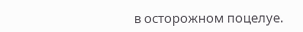в осторожном поцелуе.